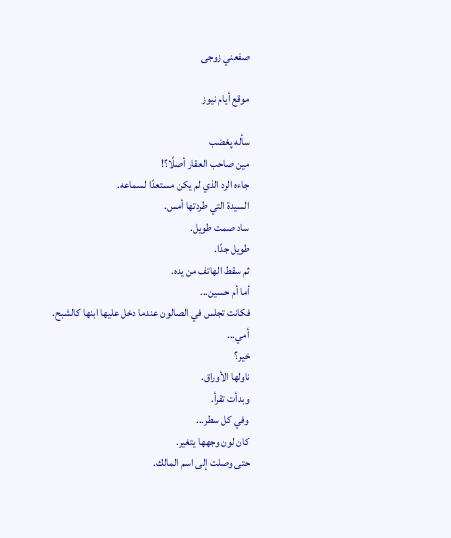صفعني زوجى

موقع أيام نيوز

سأله پغضب
مين صاحب العقار أصلًا؟!
جاءه الرد الذي لم يكن مستعدًا لسماعه.
السيدة التي طردتها أمس.
ساد صمت طويل.
طويل جدًا.
ثم سقط الهاتف من يده.
أما أم حسين...
فكانت تجلس في الصالون عندما دخل عليها ابنها كالشبح.
أمي...
خير؟
ناولها الأوراق.
وبدأت تقرأ.
وفي كل سطر...
كان لون وجهها يتغير.
حتى وصلت إلى اسم المالك.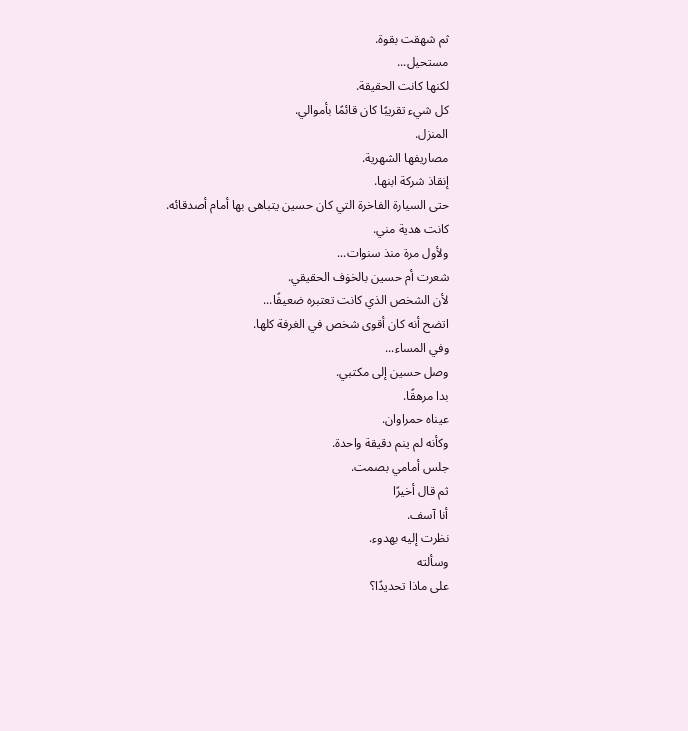ثم شهقت بقوة.
مستحيل...
لكنها كانت الحقيقة.
كل شيء تقريبًا كان قائمًا بأموالي.
المنزل.
مصاريفها الشهرية.
إنقاذ شركة ابنها.
حتى السيارة الفاخرة التي كان حسين يتباهى بها أمام أصدقائه.
كانت هدية مني.
ولأول مرة منذ سنوات...
شعرت أم حسين بالخۏف الحقيقي.
لأن الشخص الذي كانت تعتبره ضعيفًا...
اتضح أنه كان أقوى شخص في الغرفة كلها.
وفي المساء...
وصل حسين إلى مكتبي.
بدا مرهقًا.
عيناه حمراوان.
وكأنه لم ينم دقيقة واحدة.
جلس أمامي بصمت.
ثم قال أخيرًا
أنا آسف.
نظرت إليه بهدوء.
وسألته
على ماذا تحديدًا؟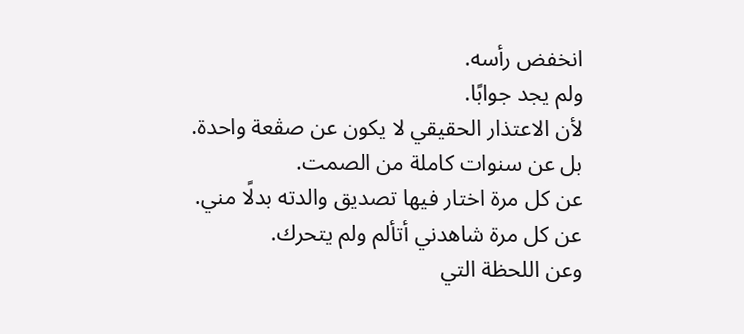انخفض رأسه.
ولم يجد جوابًا.
لأن الاعتذار الحقيقي لا يكون عن صڤعة واحدة.
بل عن سنوات كاملة من الصمت.
عن كل مرة اختار فيها تصديق والدته بدلًا مني.
عن كل مرة شاهدني أتألم ولم يتحرك.
وعن اللحظة التي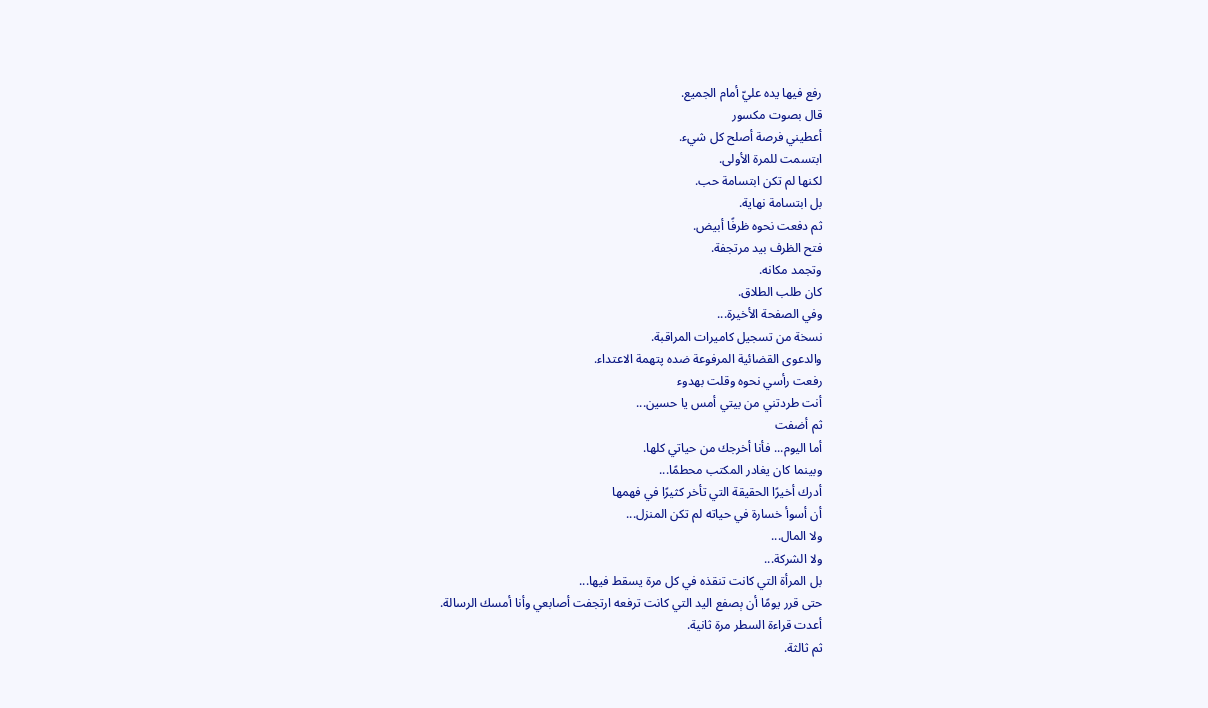رفع فيها يده عليّ أمام الجميع.
قال بصوت مكسور
أعطيني فرصة أصلح كل شيء.
ابتسمت للمرة الأولى.
لكنها لم تكن ابتسامة حب.
بل ابتسامة نهاية.
ثم دفعت نحوه ظرفًا أبيض.
فتح الظرف بيد مرتجفة.
وتجمد مكانه.
كان طلب الطلاق.
وفي الصفحة الأخيرة...
نسخة من تسجيل كاميرات المراقبة.
والدعوى القضائية المرفوعة ضده پتهمة الاعتداء.
رفعت رأسي نحوه وقلت بهدوء
أنت طردتني من بيتي أمس يا حسين...
ثم أضفت
أما اليوم... فأنا أخرجك من حياتي كلها.
وبينما كان يغادر المكتب محطمًا...
أدرك أخيرًا الحقيقة التي تأخر كثيرًا في فهمها
أن أسوأ خسارة في حياته لم تكن المنزل...
ولا المال...
ولا الشركة...
بل المرأة التي كانت تنقذه في كل مرة يسقط فيها...
حتى قرر يومًا أن ېصفع اليد التي كانت ترفعه ارتجفت أصابعي وأنا أمسك الرسالة.
أعدت قراءة السطر مرة ثانية.
ثم ثالثة.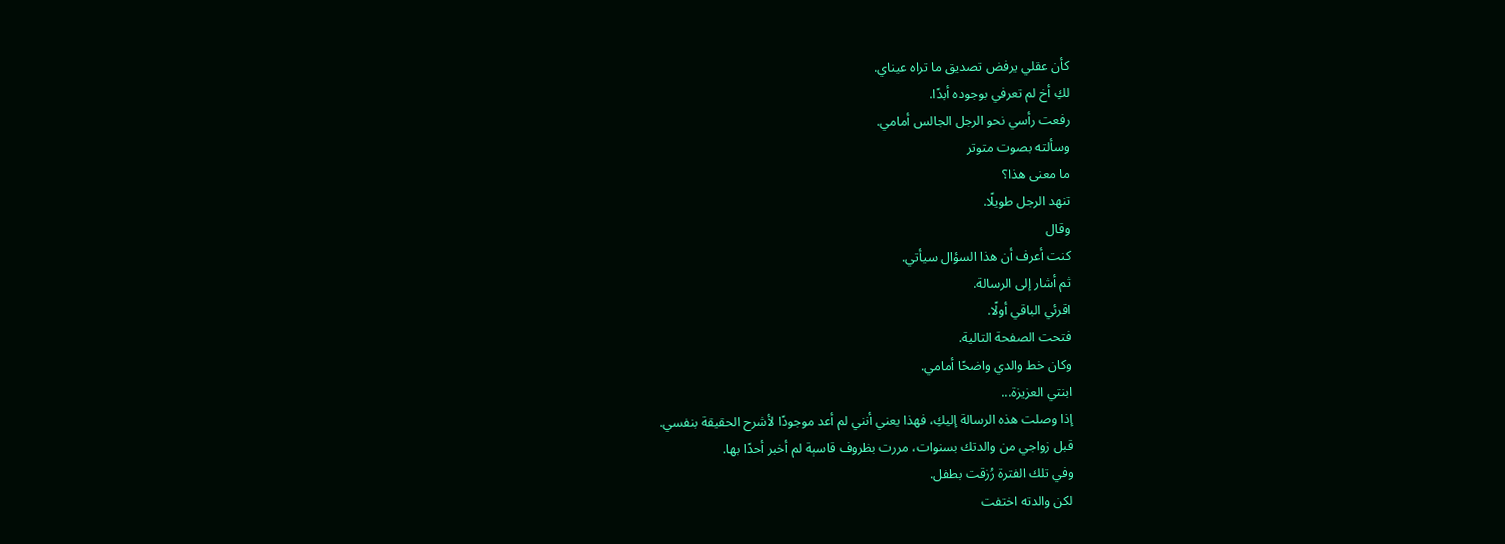كأن عقلي يرفض تصديق ما تراه عيناي.
لكِ أخ لم تعرفي بوجوده أبدًا.
رفعت رأسي نحو الرجل الجالس أمامي.
وسألته بصوت متوتر
ما معنى هذا؟
تنهد الرجل طويلًا.
وقال
كنت أعرف أن هذا السؤال سيأتي.
ثم أشار إلى الرسالة.
اقرئي الباقي أولًا.
فتحت الصفحة التالية.
وكان خط والدي واضحًا أمامي.
ابنتي العزيزة...
إذا وصلت هذه الرسالة إليكِ، فهذا يعني أنني لم أعد موجودًا لأشرح الحقيقة بنفسي.
قبل زواجي من والدتك بسنوات، مررت بظروف قاسېة لم أخبر أحدًا بها.
وفي تلك الفترة رُزقت بطفل.
لكن والدته اختفت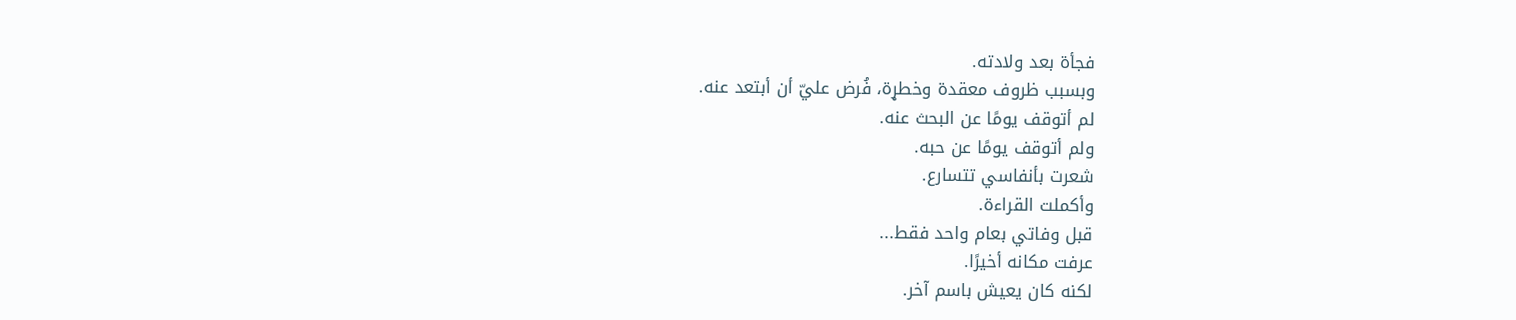فجأة بعد ولادته.
وبسبب ظروف معقدة وخطړة، فُرض عليّ أن أبتعد عنه.
لم أتوقف يومًا عن البحث عنه.
ولم أتوقف يومًا عن حبه.
شعرت بأنفاسي تتسارع.
وأكملت القراءة.
قبل وفاتي بعام واحد فقط...
عرفت مكانه أخيرًا.
لكنه كان يعيش باسم آخر.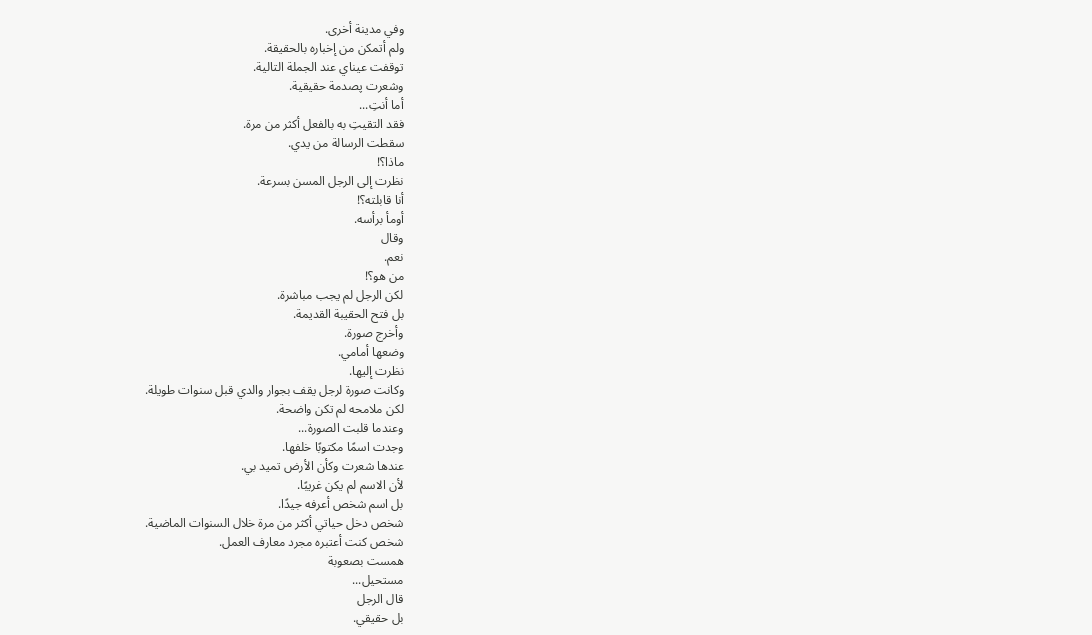وفي مدينة أخرى.
ولم أتمكن من إخباره بالحقيقة.
توقفت عيناي عند الجملة التالية.
وشعرت پصدمة حقيقية.
أما أنتِ...
فقد التقيتِ به بالفعل أكثر من مرة.
سقطت الرسالة من يدي.
ماذا؟!
نظرت إلى الرجل المسن بسرعة.
أنا قابلته؟!
أومأ برأسه.
وقال
نعم.
من هو؟!
لكن الرجل لم يجب مباشرة.
بل فتح الحقيبة القديمة.
وأخرج صورة.
وضعها أمامي.
نظرت إليها.
وكانت صورة لرجل يقف بجوار والدي قبل سنوات طويلة.
لكن ملامحه لم تكن واضحة.
وعندما قلبت الصورة...
وجدت اسمًا مكتوبًا خلفها.
عندها شعرت وكأن الأرض تميد بي.
لأن الاسم لم يكن غريبًا.
بل اسم شخص أعرفه جيدًا.
شخص دخل حياتي أكثر من مرة خلال السنوات الماضية.
شخص كنت أعتبره مجرد معارف العمل.
همست بصعوبة
مستحيل...
قال الرجل
بل حقيقي.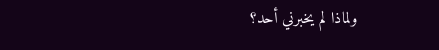ولماذا لم يخبرني أحد؟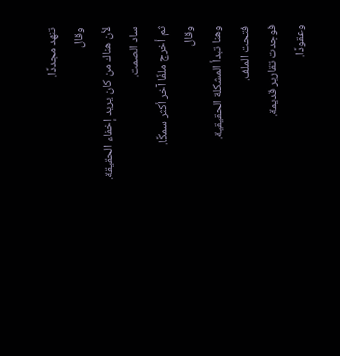تنهد مجددًا.
وقال
لأن هناك من كان يريد إخفاء الحقيقة.
ساد الصمت.
ثم أخرج ملفًا آخر أكثر سمكًا.
وقال
وهنا تبدأ المشكلة الحقيقية.
فتحت الملف.
فوجدت تقارير قديمة.
وعقودًا.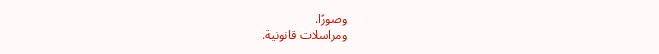وصورًا.
ومراسلات قانونية.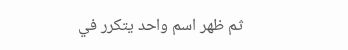ثم ظهر اسم واحد يتكرر في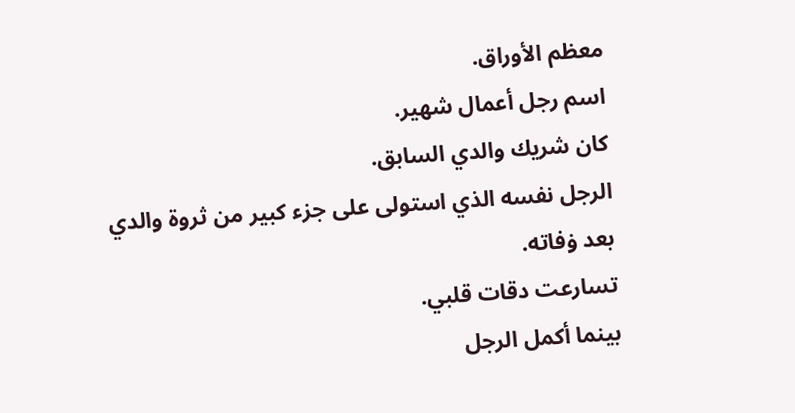معظم الأوراق.
اسم رجل أعمال شهير.
كان شريك والدي السابق.
الرجل نفسه الذي استولى على جزء كبير من ثروة والدي بعد ۏفاته.
تسارعت دقات قلبي.
بينما أكمل الرجل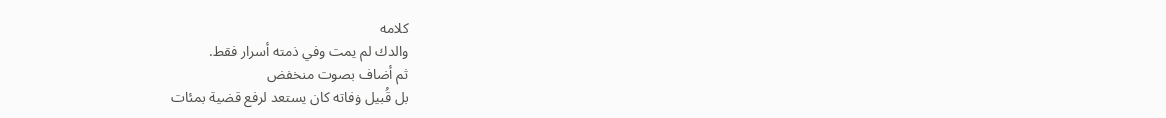كلامه
والدك لم يمت وفي ذمته أسرار فقط.
ثم أضاف بصوت منخفض
بل قُبيل ۏفاته كان يستعد لرفع قضية بمئات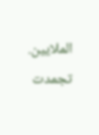الملايين.
تجمدت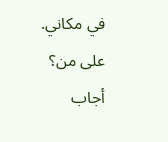في مكاني.
على من؟
أجاب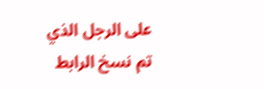على الرجل الذي
تم نسخ الرابط